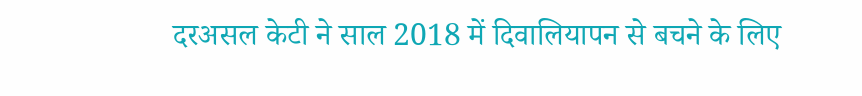दरअसल केटी ने साल 2018 में दिवालियापन से बचने के लिए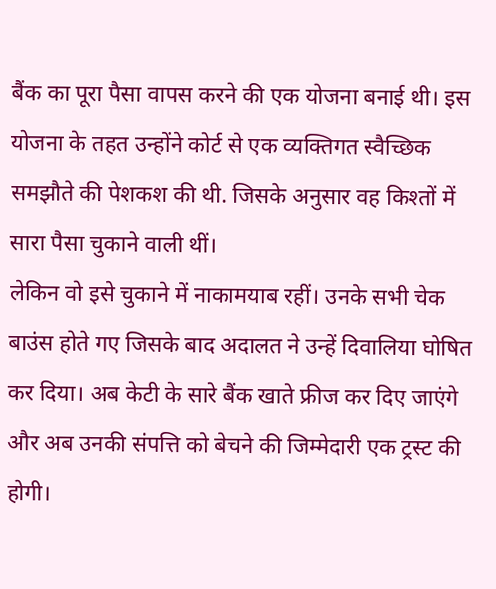बैंक का पूरा पैसा वापस करने की एक योजना बनाई थी। इस योजना के तहत उन्होंने कोर्ट से एक व्यक्तिगत स्वैच्छिक समझौते की पेशकश की थी. जिसके अनुसार वह किश्तों में सारा पैसा चुकाने वाली थीं।
लेकिन वो इसे चुकाने में नाकामयाब रहीं। उनके सभी चेक बाउंस होते गए जिसके बाद अदालत ने उन्हें दिवालिया घोषित कर दिया। अब केटी के सारे बैंक खाते फ्रीज कर दिए जाएंगे और अब उनकी संपत्ति को बेचने की जिम्मेदारी एक ट्रस्ट की होगी।